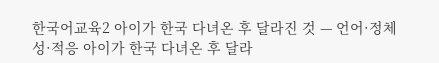한국어교육2 아이가 한국 다녀온 후 달라진 것 — 언어·정체성·적응 아이가 한국 다녀온 후 달라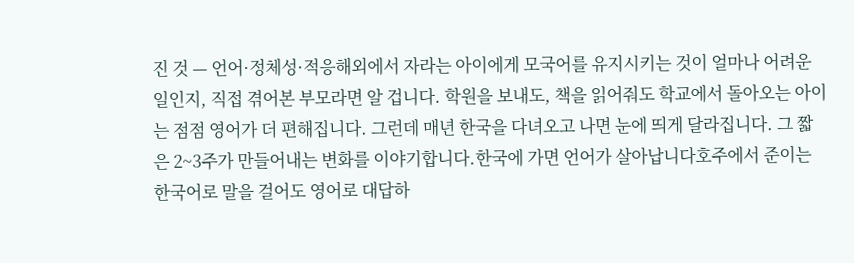진 것 — 언어·정체성·적응해외에서 자라는 아이에게 모국어를 유지시키는 것이 얼마나 어려운 일인지, 직접 겪어본 부모라면 알 겁니다. 학원을 보내도, 책을 읽어줘도 학교에서 돌아오는 아이는 점점 영어가 더 편해집니다. 그런데 매년 한국을 다녀오고 나면 눈에 띄게 달라집니다. 그 짧은 2~3주가 만들어내는 변화를 이야기합니다.한국에 가면 언어가 살아납니다호주에서 준이는 한국어로 말을 걸어도 영어로 대답하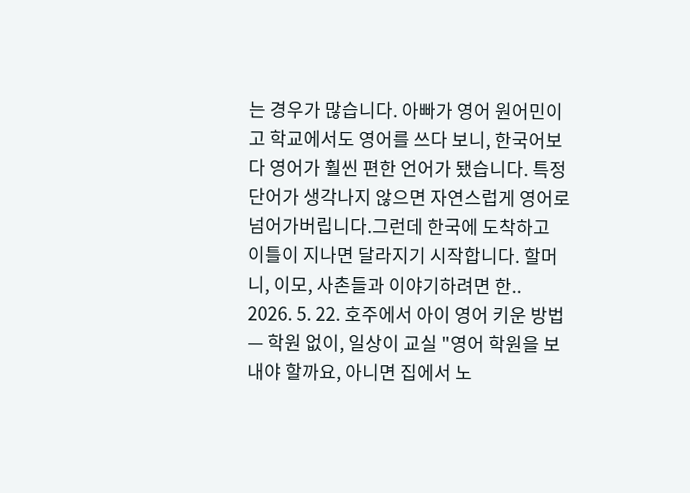는 경우가 많습니다. 아빠가 영어 원어민이고 학교에서도 영어를 쓰다 보니, 한국어보다 영어가 훨씬 편한 언어가 됐습니다. 특정 단어가 생각나지 않으면 자연스럽게 영어로 넘어가버립니다.그런데 한국에 도착하고 이틀이 지나면 달라지기 시작합니다. 할머니, 이모, 사촌들과 이야기하려면 한.. 2026. 5. 22. 호주에서 아이 영어 키운 방법 — 학원 없이, 일상이 교실 "영어 학원을 보내야 할까요, 아니면 집에서 노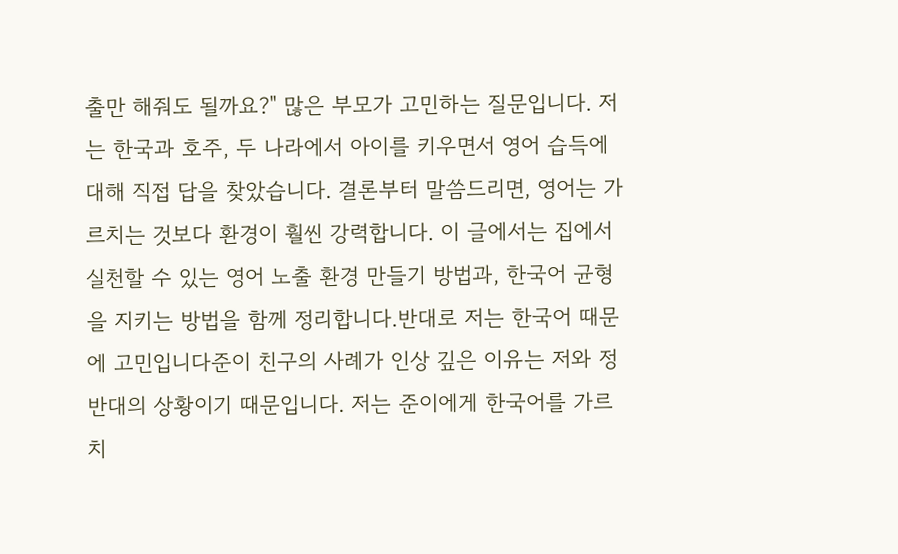출만 해줘도 될까요?" 많은 부모가 고민하는 질문입니다. 저는 한국과 호주, 두 나라에서 아이를 키우면서 영어 습득에 대해 직접 답을 찾았습니다. 결론부터 말씀드리면, 영어는 가르치는 것보다 환경이 훨씬 강력합니다. 이 글에서는 집에서 실천할 수 있는 영어 노출 환경 만들기 방법과, 한국어 균형을 지키는 방법을 함께 정리합니다.반대로 저는 한국어 때문에 고민입니다준이 친구의 사례가 인상 깊은 이유는 저와 정반대의 상황이기 때문입니다. 저는 준이에게 한국어를 가르치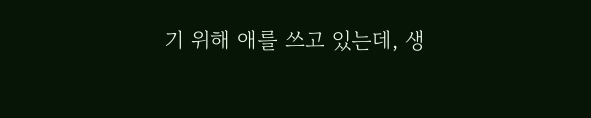기 위해 애를 쓰고 있는데, 생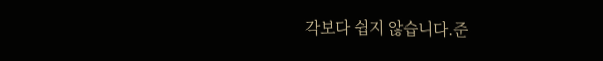각보다 쉽지 않습니다.준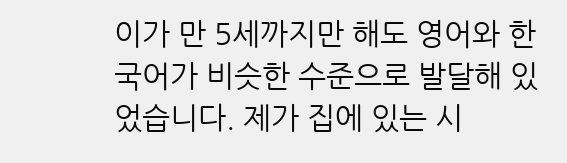이가 만 5세까지만 해도 영어와 한국어가 비슷한 수준으로 발달해 있었습니다. 제가 집에 있는 시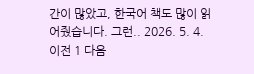간이 많았고, 한국어 책도 많이 읽어줬습니다. 그런.. 2026. 5. 4. 이전 1 다음